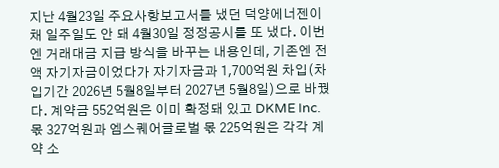지난 4월23일 주요사항보고서를 냈던 덕양에너젠이 채 일주일도 안 돼 4월30일 정정공시를 또 냈다. 이번엔 거래대금 지급 방식을 바꾸는 내용인데, 기존엔 전액 자기자금이었다가 자기자금과 1,700억원 차입(차입기간 2026년 5월8일부터 2027년 5월8일)으로 바꿨다. 계약금 552억원은 이미 확정돼 있고 DKME Inc.
몫 327억원과 엠스퀘어글로벌 몫 225억원은 각각 계약 소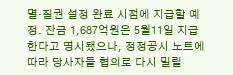멸·질권 설정 완료 시점에 지급할 예정. 잔금 1,687억원은 5월11일 지급한다고 명시됐으나, 정정공시 노트에 따라 당사자들 협의로 다시 밀릴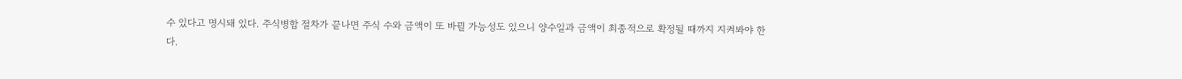수 있다고 명시돼 있다. 주식병합 절차가 끝나면 주식 수와 금액이 또 바뀔 가능성도 있으니 양수일과 금액이 최종적으로 확정될 때까지 지켜봐야 한다.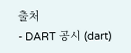출처
- DART 공시 (dart)